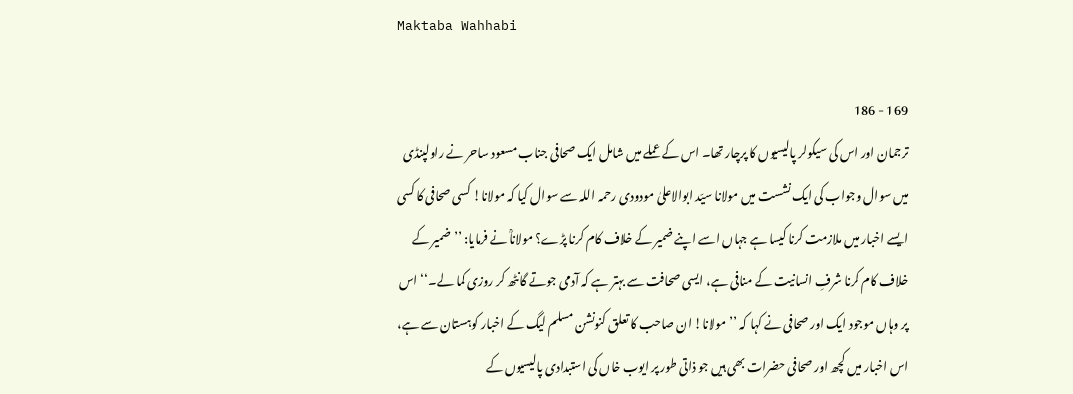Maktaba Wahhabi

169 - 186
ترجمان اور اس کی سیکولر پالیسیوں کا پرچار تھا۔ اس کے عملے میں شامل ایک صحافی جناب مسعود ساحر نے راولپنڈی میں سوال وجواب کی ایک نشست میں مولانا سیّد ابوالاعلیٰ مودودی رحمہ اللہ سے سوال کیا کہ مولانا! کسی صحافی کا کسی ایسے اخبار میں ملازمت کرنا کیسا ہے جہاں اسے اپنے ضمیر کے خلاف کام کرنا پڑے؟ مولاناؒ نے فرمایا: ’’ضمیر کے خلاف کام کرنا شرفِ انسانیت کے منافی ہے، ایسی صحافت سے بہتر ہے کہ آدمی جوتے گانٹھ کر روزی کما لے۔‘‘ اس پر وہاں موجود ایک اور صحافی نے کہا کہ ’’مولانا! ان صاحب کا تعلق کنونشن مسلم لیگ کے اخبار کوہستان سے ہے، اس اخبار میں کچھ اور صحافی حضرات بھی ہیں جو ذاتی طور پر ایوب خاں کی استبدادی پالیسیوں کے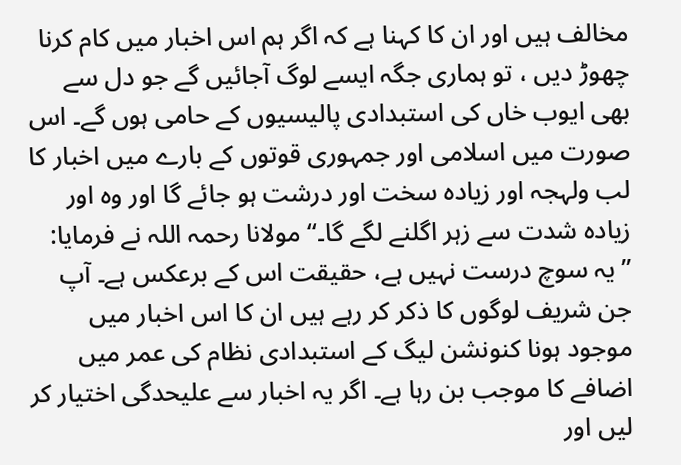مخالف ہیں اور ان کا کہنا ہے کہ اگر ہم اس اخبار میں کام کرنا چھوڑ دیں ، تو ہماری جگہ ایسے لوگ آجائیں گے جو دل سے بھی ایوب خاں کی استبدادی پالیسیوں کے حامی ہوں گے۔ اس صورت میں اسلامی اور جمہوری قوتوں کے بارے میں اخبار کا لب ولہجہ اور زیادہ سخت اور درشت ہو جائے گا اور وہ اور زیادہ شدت سے زہر اگلنے لگے گا۔‘‘ مولانا رحمہ اللہ نے فرمایا: ’’یہ سوچ درست نہیں ہے، حقیقت اس کے برعکس ہے۔ آپ جن شریف لوگوں کا ذکر کر رہے ہیں ان کا اس اخبار میں موجود ہونا کنونشن لیگ کے استبدادی نظام کی عمر میں اضافے کا موجب بن رہا ہے۔ اگر یہ اخبار سے علیحدگی اختیار کر لیں اور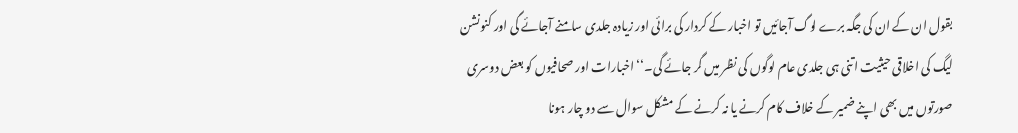بقول ان کے ان کی جگہ برے لوگ آجائیں تو اخبار کے کردار کی برائی اور زیادہ جلدی سامنے آجائے گی اور کنونشن لیگ کی اخلاقی حیثیت اتنی ہی جلدی عام لوگوں کی نظر میں گر جائے گی۔‘‘ اخبارات اور صحافیوں کو بعض دوسری صورتوں میں بھی اپنے ضمیر کے خلاف کام کرنے یا نہ کرنے کے مشکل سوال سے دو چار ہونا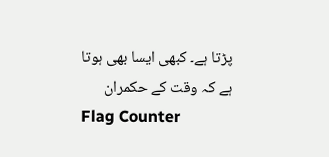پڑتا ہے۔ کبھی ایسا بھی ہوتا ہے کہ وقت کے حکمران
Flag Counter